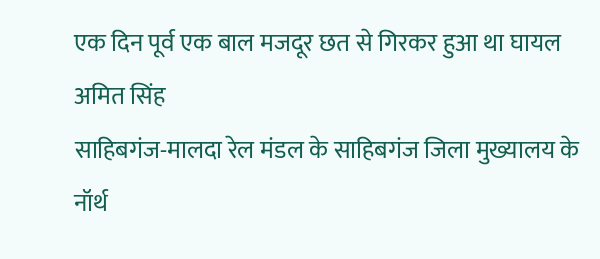एक दिन पूर्व एक बाल मजदूर छत से गिरकर हुआ था घायल
अमित सिंह
साहिबगंज-मालदा रेल मंडल के साहिबगंज जिला मुख्यालय के नॉर्थ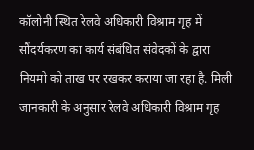कॉलोनी स्थित रेलवे अधिकारी विश्राम गृह में सौंदर्यकरण का कार्य संबंधित संवेदकों के द्वारा नियमो को ताख पर रखकर कराया जा रहा है. मिली जानकारी के अनुसार रेलवे अधिकारी विश्राम गृह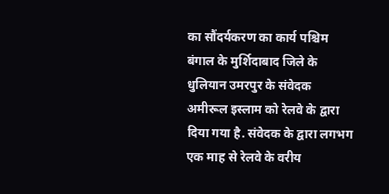का सौंदर्यकरण का कार्य पश्चिम बंगाल के मुर्शिदाबाद जिले के धुलियान उमरपुर के संवेदक अमीरूल इस्लाम को रेलवे के द्वारा दिया गया है. संवेदक के द्वारा लगभग एक माह से रेलवे के वरीय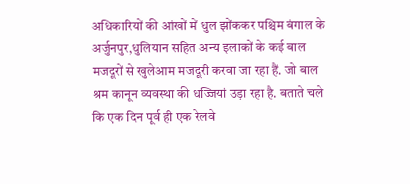अधिकारियों की आंखों में धुल झोंककर पश्चिम बंगाल के अर्जुनपुर,धुलियान सहित अन्य इलाकों के कई बाल मजदूरों से खुलेआम मजदूरी करवा जा रहा हैं. जो बाल श्रम कानून व्यवस्था की धज्जियां उड़ा रहा है. बताते चले कि एक दिन पूर्व ही एक रेलवे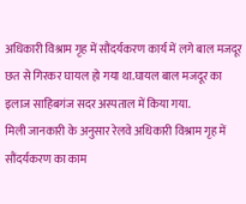अधिकारी विश्राम गृह में सौंदर्यकरण कार्य में लगे बाल मजदूर छत से गिरकर घायल हो गया था.घायल बाल मजदूर का इलाज साहिबगंज सदर अस्पताल में किया गया.
मिली जानकारी के अनुसार रेलवे अधिकारी विश्राम गृह में सौंदर्यकरण का काम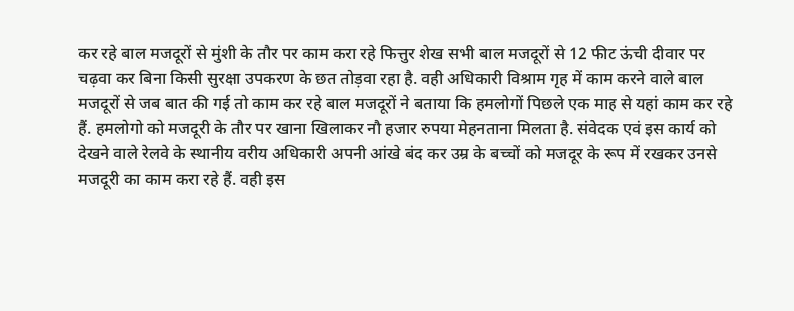कर रहे बाल मजदूरों से मुंशी के तौर पर काम करा रहे फित्तुर शेख सभी बाल मजदूरों से 12 फीट ऊंची दीवार पर चढ़वा कर बिना किसी सुरक्षा उपकरण के छत तोड़वा रहा है. वही अधिकारी विश्राम गृह में काम करने वाले बाल मजदूरों से जब बात की गई तो काम कर रहे बाल मजदूरों ने बताया कि हमलोगों पिछले एक माह से यहां काम कर रहे हैं. हमलोगो को मजदूरी के तौर पर खाना खिलाकर नौ हजार रुपया मेहनताना मिलता है. संवेदक एवं इस कार्य को देखने वाले रेलवे के स्थानीय वरीय अधिकारी अपनी आंखे बंद कर उम्र के बच्चों को मजदूर के रूप में रखकर उनसे मजदूरी का काम करा रहे हैं. वही इस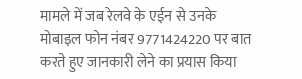मामले में जब रेलवे के एईन से उनके मोबाइल फोन नंबर 9771424220 पर बात करते हुए जानकारी लेने का प्रयास किया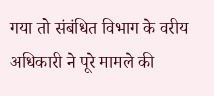गया तो संबंधित विभाग के वरीय अधिकारी ने पूरे मामले की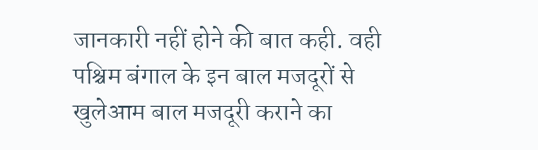जानकारी नहीं होने की बात कही. वही पश्चिम बंगाल के इन बाल मजदूरों से खुलेआम बाल मजदूरी कराने का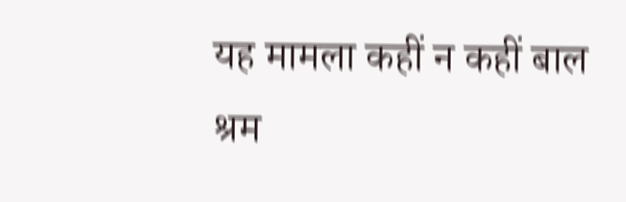यह मामला कहीं न कहीं बाल श्रम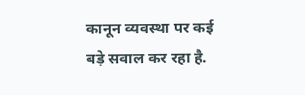कानून व्यवस्था पर कई बड़े सवाल कर रहा है.